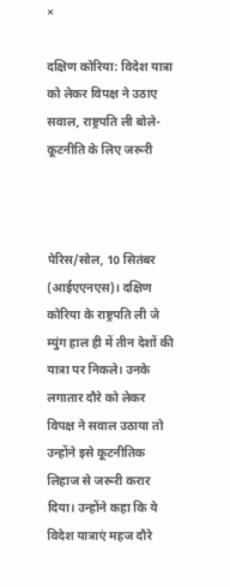×

दक्षिण कोरिया: विदेश यात्रा को लेकर विपक्ष ने उठाए सवाल, राष्ट्रपति ली बोले- कूटनीति के लिए जरूरी



पेरिस/सोल, 10 सितंबर (आईएएनएस)। दक्षिण कोरिया के राष्ट्रपति ली जे म्युंग हाल ही में तीन देशों की यात्रा पर निकले। उनके लगातार दौरे को लेकर विपक्ष ने सवाल उठाया तो उन्होंने इसे कूटनीतिक लिहाज से जरूरी करार दिया। उन्होंने कहा कि ये विदेश यात्राएं महज दौरे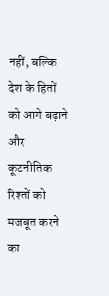नहीं, बल्कि देश के हितों को आगे बढ़ाने और कूटनीतिक रिश्तों को मजबूत करने का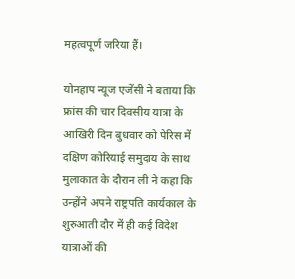महत्वपूर्ण जरिया हैं।

योनहाप न्यूज एजेंसी ने बताया कि फ्रांस की चार दिवसीय यात्रा के आखिरी दिन बुधवार को पेरिस में दक्षिण कोरियाई समुदाय के साथ मुलाकात के दौरान ली ने कहा कि उन्होंने अपने राष्ट्रपति कार्यकाल के शुरुआती दौर में ही कई विदेश यात्राओं की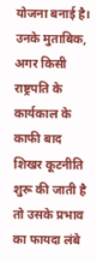योजना बनाई है। उनके मुताबिक, अगर किसी राष्ट्रपति के कार्यकाल के काफी बाद शिखर कूटनीति शुरू की जाती है तो उसके प्रभाव का फायदा लंबे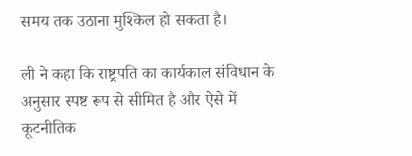समय तक उठाना मुश्किल हो सकता है।

ली ने कहा कि राष्ट्रपति का कार्यकाल संविधान के अनुसार स्पष्ट रूप से सीमित है और ऐसे में कूटनीतिक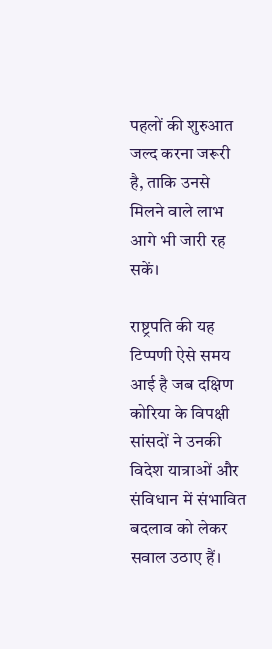पहलों की शुरुआत जल्द करना जरूरी है, ताकि उनसे मिलने वाले लाभ आगे भी जारी रह सकें।

राष्ट्रपति की यह टिप्पणी ऐसे समय आई है जब दक्षिण कोरिया के विपक्षी सांसदों ने उनकी विदेश यात्राओं और संविधान में संभावित बदलाव को लेकर सवाल उठाए हैं।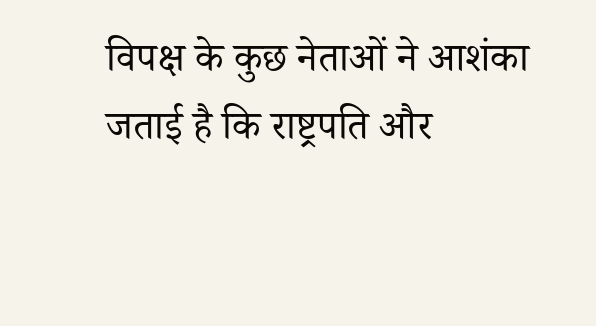विपक्ष के कुछ नेताओं ने आशंका जताई है कि राष्ट्रपति और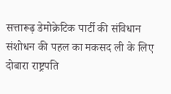सत्तारूढ़ डेमोक्रेटिक पार्टी की संविधान संशोधन की पहल का मकसद ली के लिए दोबारा राष्ट्रपति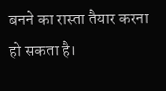बनने का रास्ता तैयार करना हो सकता है।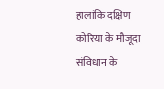हालांकि दक्षिण कोरिया के मौजूदा संविधान के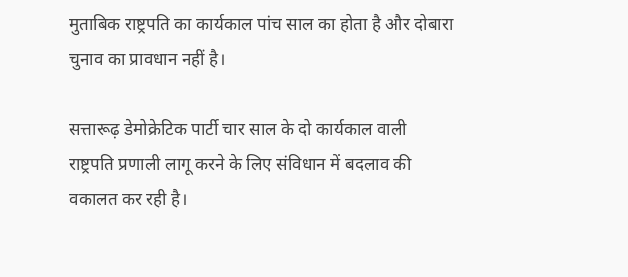मुताबिक राष्ट्रपति का कार्यकाल पांच साल का होता है और दोबारा चुनाव का प्रावधान नहीं है।

सत्तारूढ़ डेमोक्रेटिक पार्टी चार साल के दो कार्यकाल वाली राष्ट्रपति प्रणाली लागू करने के लिए संविधान में बदलाव की वकालत कर रही है।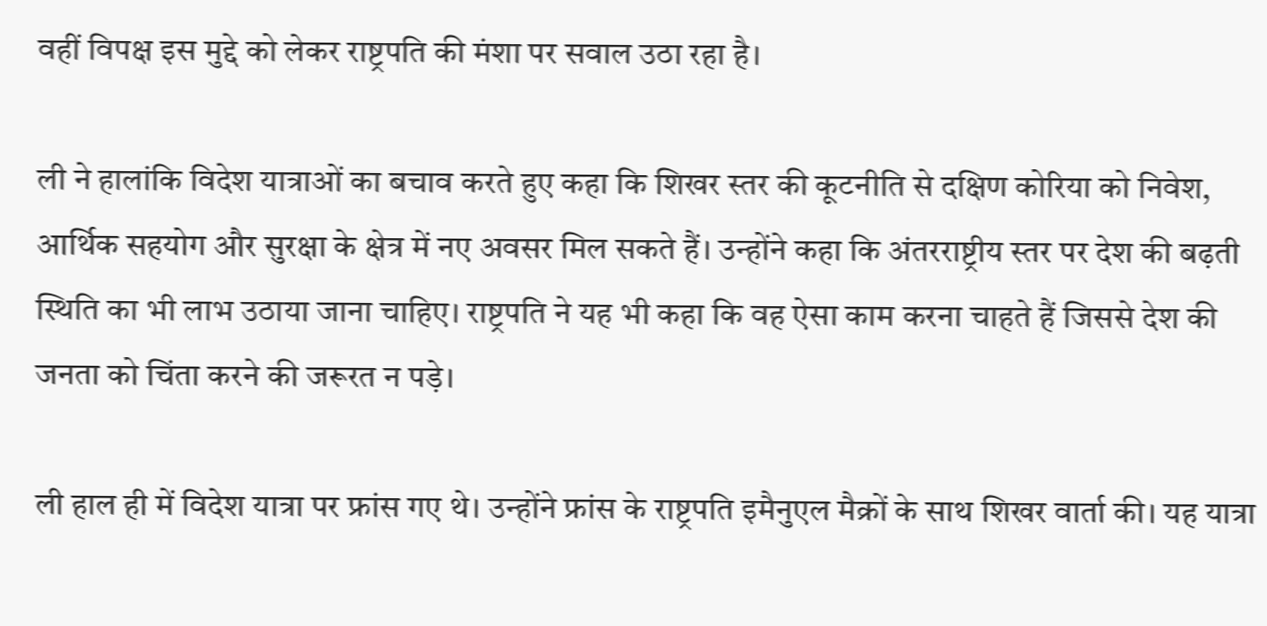वहीं विपक्ष इस मुद्दे को लेकर राष्ट्रपति की मंशा पर सवाल उठा रहा है।

ली ने हालांकि विदेश यात्राओं का बचाव करते हुए कहा कि शिखर स्तर की कूटनीति से दक्षिण कोरिया को निवेश, आर्थिक सहयोग और सुरक्षा के क्षेत्र में नए अवसर मिल सकते हैं। उन्होंने कहा कि अंतरराष्ट्रीय स्तर पर देश की बढ़ती स्थिति का भी लाभ उठाया जाना चाहिए। राष्ट्रपति ने यह भी कहा कि वह ऐसा काम करना चाहते हैं जिससे देश की जनता को चिंता करने की जरूरत न पड़े।

ली हाल ही में विदेश यात्रा पर फ्रांस गए थे। उन्होंने फ्रांस के राष्ट्रपति इमैनुएल मैक्रों के साथ शिखर वार्ता की। यह यात्रा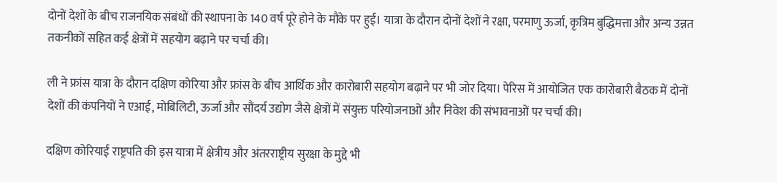दोनों देशों के बीच राजनयिक संबंधों की स्थापना के 140 वर्ष पूरे होने के मौके पर हुई। यात्रा के दौरान दोनों देशों ने रक्षा, परमाणु ऊर्जा, कृत्रिम बुद्धिमत्ता और अन्य उन्नत तकनीकों सहित कई क्षेत्रों में सहयोग बढ़ाने पर चर्चा की।

ली ने फ्रांस यात्रा के दौरान दक्षिण कोरिया और फ्रांस के बीच आर्थिक और कारोबारी सहयोग बढ़ाने पर भी जोर दिया। पेरिस में आयोजित एक कारोबारी बैठक में दोनों देशों की कंपनियों ने एआई, मोबिलिटी, ऊर्जा और सौंदर्य उद्योग जैसे क्षेत्रों में संयुक्त परियोजनाओं और निवेश की संभावनाओं पर चर्चा की।

दक्षिण कोरियाई राष्ट्रपति की इस यात्रा में क्षेत्रीय और अंतरराष्ट्रीय सुरक्षा के मुद्दे भी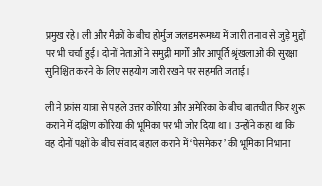प्रमुख रहे। ली और मैक्रों के बीच होर्मुज जलडमरूमध्य में जारी तनाव से जुड़े मुद्दों पर भी चर्चा हुई। दोनों नेताओं ने समुद्री मार्गों और आपूर्ति श्रृंखलाओं की सुरक्षा सुनिश्चित करने के लिए सहयोग जारी रखने पर सहमति जताई।

ली ने फ्रांस यात्रा से पहले उत्तर कोरिया और अमेरिका के बीच बातचीत फिर शुरू कराने में दक्षिण कोरिया की भूमिका पर भी जोर दिया था। उन्होंने कहा था कि वह दोनों पक्षों के बीच संवाद बहाल कराने में ‘पेसमेकर’ की भूमिका निभाना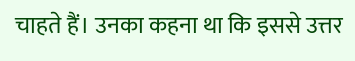चाहते हैं। उनका कहना था कि इससे उत्तर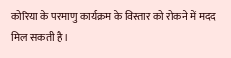कोरिया के परमाणु कार्यक्रम के विस्तार को रोकने में मदद मिल सकती है।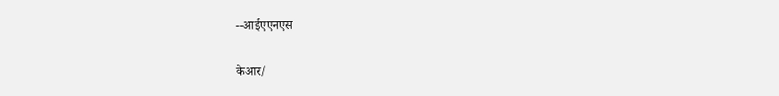--आईएएनएस

केआर/